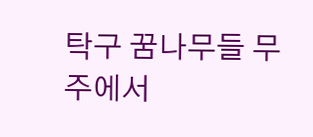탁구 꿈나무들 무주에서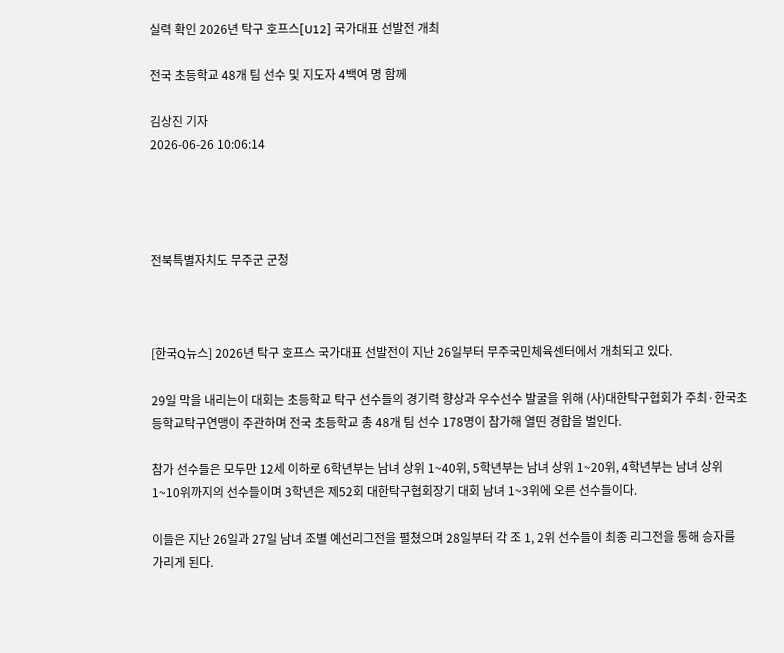실력 확인 2026년 탁구 호프스[U12] 국가대표 선발전 개최

전국 초등학교 48개 팀 선수 및 지도자 4백여 명 함께

김상진 기자
2026-06-26 10:06:14




전북특별자치도 무주군 군청



[한국Q뉴스] 2026년 탁구 호프스 국가대표 선발전이 지난 26일부터 무주국민체육센터에서 개최되고 있다.

29일 막을 내리는이 대회는 초등학교 탁구 선수들의 경기력 향상과 우수선수 발굴을 위해 (사)대한탁구협회가 주최·한국초등학교탁구연맹이 주관하며 전국 초등학교 총 48개 팀 선수 178명이 참가해 열띤 경합을 벌인다.

참가 선수들은 모두만 12세 이하로 6학년부는 남녀 상위 1~40위, 5학년부는 남녀 상위 1~20위, 4학년부는 남녀 상위 1~10위까지의 선수들이며 3학년은 제52회 대한탁구협회장기 대회 남녀 1~3위에 오른 선수들이다.

이들은 지난 26일과 27일 남녀 조별 예선리그전을 펼쳤으며 28일부터 각 조 1, 2위 선수들이 최종 리그전을 통해 승자를 가리게 된다.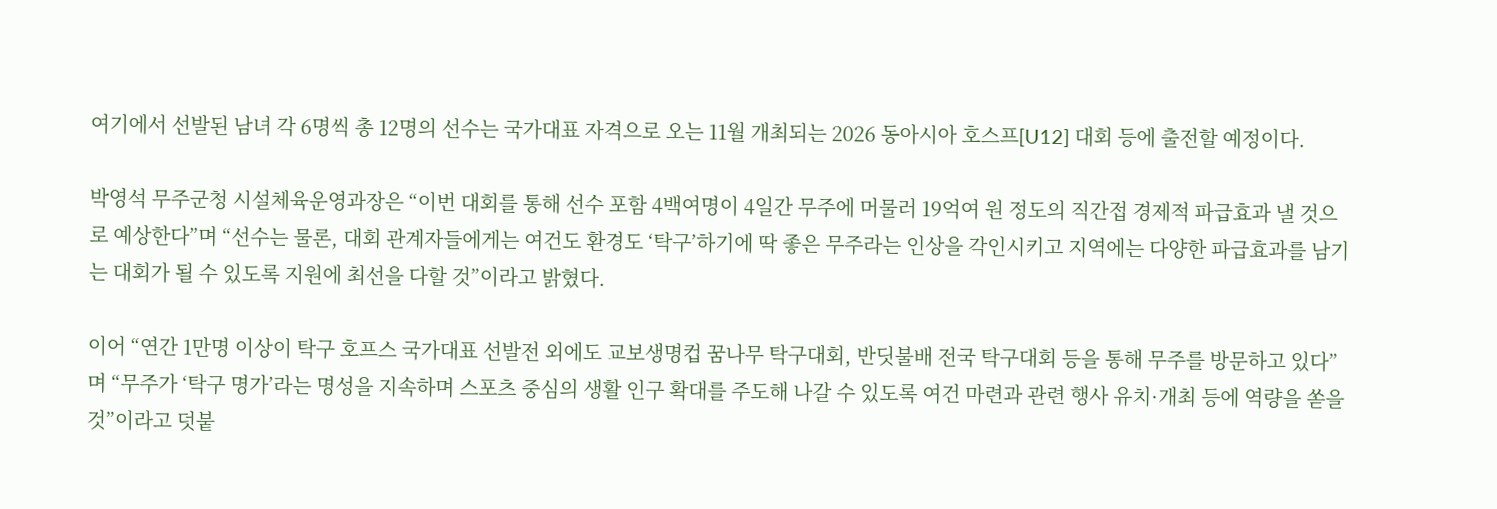여기에서 선발된 남녀 각 6명씩 총 12명의 선수는 국가대표 자격으로 오는 11월 개최되는 2026 동아시아 호스프[U12] 대회 등에 출전할 예정이다.

박영석 무주군청 시설체육운영과장은 “이번 대회를 통해 선수 포함 4백여명이 4일간 무주에 머물러 19억여 원 정도의 직간접 경제적 파급효과 낼 것으로 예상한다”며 “선수는 물론, 대회 관계자들에게는 여건도 환경도 ‘탁구’하기에 딱 좋은 무주라는 인상을 각인시키고 지역에는 다양한 파급효과를 남기는 대회가 될 수 있도록 지원에 최선을 다할 것”이라고 밝혔다.

이어 “연간 1만명 이상이 탁구 호프스 국가대표 선발전 외에도 교보생명컵 꿈나무 탁구대회, 반딧불배 전국 탁구대회 등을 통해 무주를 방문하고 있다”며 “무주가 ‘탁구 명가’라는 명성을 지속하며 스포츠 중심의 생활 인구 확대를 주도해 나갈 수 있도록 여건 마련과 관련 행사 유치·개최 등에 역량을 쏟을 것”이라고 덧붙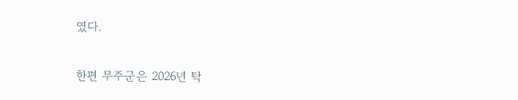였다.

한편 무주군은 2026년 탁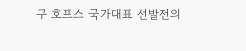구 호프스 국가대표 선발전의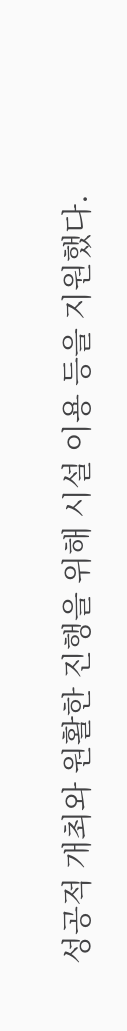성공적 개최와 원활한 진행을 위해 시설 이용 등을 지원했다.